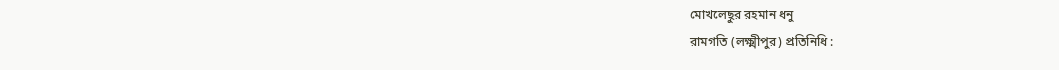মোখলেছুর রহমান ধনু
রামগতি (লক্ষ্মীপুর) প্রতিনিধি :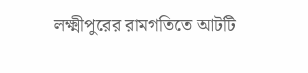লক্ষ্মীপুরের রামগতিতে আটটি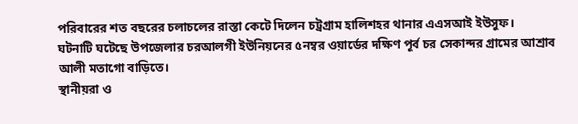পরিবারের শত বছরের চলাচলের রাস্তা কেটে দিলেন চট্রগ্রাম হালিশহর থানার এএসআই ইউসুফ।
ঘটনাটি ঘটেছে উপজেলার চরআলগী ইউনিয়নের ৫নম্বর ওয়ার্ডের দক্ষিণ পূর্ব চর সেকান্দর গ্রামের আশ্রাব আলী মতাগো বাড়িতে।
স্থানীয়রা ও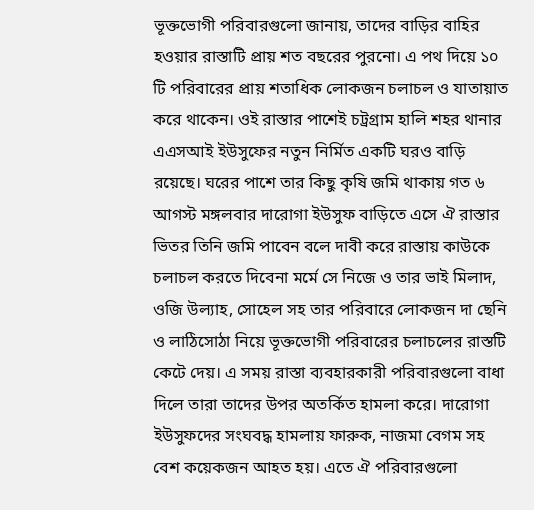ভূক্তভোগী পরিবারগুলো জানায়, তাদের বাড়ির বাহির হওয়ার রাস্তাটি প্রায় শত বছরের পুরনো। এ পথ দিয়ে ১০ টি পরিবারের প্রায় শতাধিক লোকজন চলাচল ও যাতায়াত করে থাকেন। ওই রাস্তার পাশেই চট্রগ্রাম হালি শহর থানার এএসআই ইউসুফের নতুন নির্মিত একটি ঘরও বাড়ি রয়েছে। ঘরের পাশে তার কিছু কৃষি জমি থাকায় গত ৬ আগস্ট মঙ্গলবার দারোগা ইউসুফ বাড়িতে এসে ঐ রাস্তার ভিতর তিনি জমি পাবেন বলে দাবী করে রাস্তায় কাউকে চলাচল করতে দিবেনা মর্মে সে নিজে ও তার ভাই মিলাদ, ওজি উল্যাহ, সোহেল সহ তার পরিবারে লোকজন দা ছেনি ও লাঠিসোঠা নিয়ে ভূক্তভোগী পরিবারের চলাচলের রাস্তটি কেটে দেয়। এ সময় রাস্তা ব্যবহারকারী পরিবারগুলো বাধা দিলে তারা তাদের উপর অতর্কিত হামলা করে। দারোগা ইউসুফদের সংঘবদ্ধ হামলায় ফারুক, নাজমা বেগম সহ বেশ কয়েকজন আহত হয়। এতে ঐ পরিবারগুলো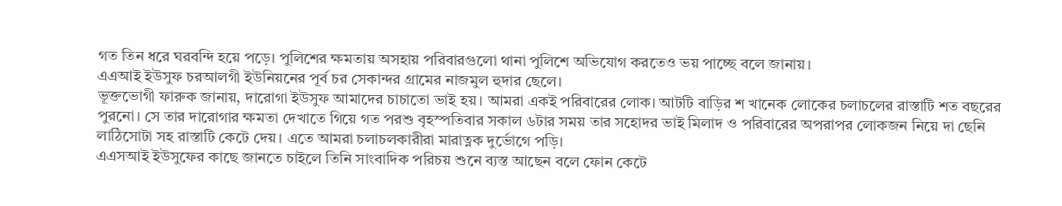গত তিন ধরে ঘরবন্দি হয়ে পড়ে। পুলিশের ক্ষমতায় অসহায় পরিবারগুলো থানা পুলিশে অভিযোগ করতেও ভয় পাচ্ছে বলে জানায়।
এএআই ইউসুফ চরআলগী ইউনিয়নের পূর্ব চর সেকান্দর গ্রামের নাজমুল হুদার ছেলে।
ভূক্তভোগী ফারুক জানায়, দারোগা ইউসুফ আমাদের চাচাতো ভাই হয়। আমরা একই পরিবারের লোক। আটটি বাড়ির শ খানেক লোকের চলাচলের রাস্তাটি শত বছরের পুরনো। সে তার দারোগার ক্ষমতা দেখাতে গিয়ে গত পরশু বৃহস্পতিবার সকাল ৬টার সময় তার সহোদর ভাই মিলাদ ও পরিবারের অপরাপর লোকজন নিয়ে দা ছেনি লাঠিসোটা সহ রাস্তাটি কেটে দেয়। এতে আমরা চলাচলকারীরা মারাত্নক দুর্ভোগে পড়ি।
এএসআই ইউসুফের কাছে জানতে চাইলে তিনি সাংবাদিক পরিচয় শুনে ব্যস্ত আছেন বলে ফোন কেটে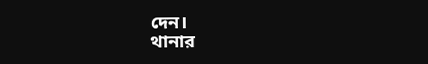দেন।
থানার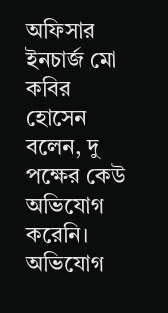অফিসার ইনচার্জ মো কবির হোসেন বলেন, দু পক্ষের কেউ অভিযোগ করেনি। অভিযোগ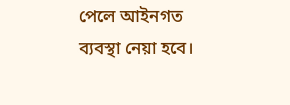পেলে আইনগত ব্যবস্থা নেয়া হবে।